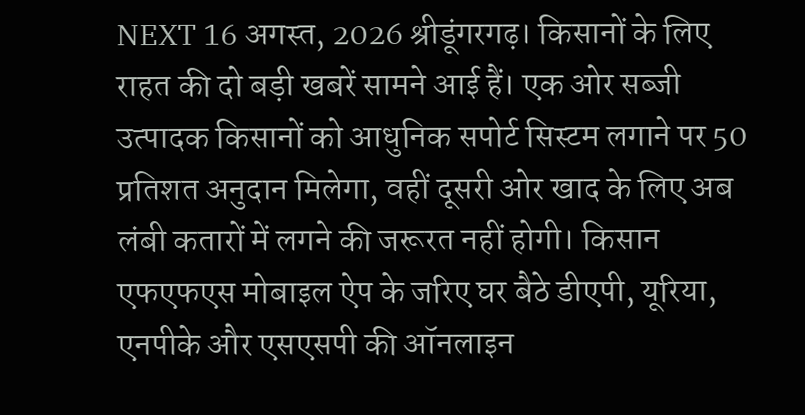NEXT 16 अगस्त, 2026 श्रीडूंगरगढ़। किसानों के लिए राहत की दो बड़ी खबरें सामने आई हैं। एक ओर सब्जी उत्पादक किसानों को आधुनिक सपोर्ट सिस्टम लगाने पर 50 प्रतिशत अनुदान मिलेगा, वहीं दूसरी ओर खाद के लिए अब लंबी कतारों में लगने की जरूरत नहीं होगी। किसान एफएफएस मोबाइल ऐप के जरिए घर बैठे डीएपी, यूरिया, एनपीके और एसएसपी की ऑनलाइन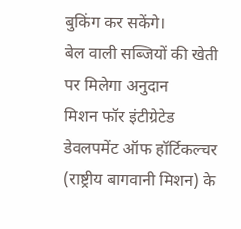बुकिंग कर सकेंगे।
बेल वाली सब्जियों की खेती पर मिलेगा अनुदान
मिशन फॉर इंटीग्रेटेड डेवलपमेंट ऑफ हॉर्टिकल्चर (राष्ट्रीय बागवानी मिशन) के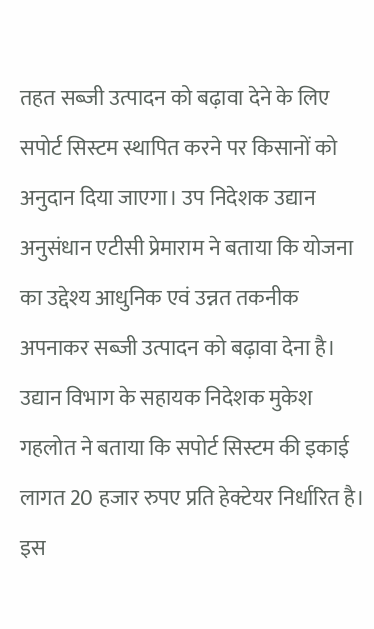तहत सब्जी उत्पादन को बढ़ावा देने के लिए सपोर्ट सिस्टम स्थापित करने पर किसानों को अनुदान दिया जाएगा। उप निदेशक उद्यान अनुसंधान एटीसी प्रेमाराम ने बताया कि योजना का उद्देश्य आधुनिक एवं उन्नत तकनीक अपनाकर सब्जी उत्पादन को बढ़ावा देना है।
उद्यान विभाग के सहायक निदेशक मुकेश गहलोत ने बताया कि सपोर्ट सिस्टम की इकाई लागत 20 हजार रुपए प्रति हेक्टेयर निर्धारित है। इस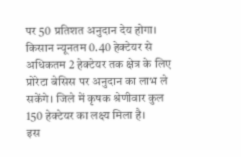पर 50 प्रतिशत अनुदान देय होगा। किसान न्यूनतम 0.40 हेक्टेयर से अधिकतम 2 हेक्टेयर तक क्षेत्र के लिए प्रोरेटा बेसिस पर अनुदान का लाभ ले सकेंगे। जिले में कृषक श्रेणीवार कुल 150 हेक्टेयर का लक्ष्य मिला है।
इस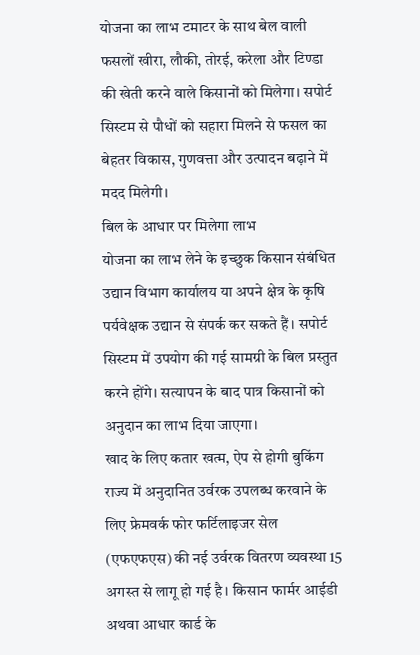योजना का लाभ टमाटर के साथ बेल वाली फसलों खीरा, लौकी, तोरई, करेला और टिण्डा की खेती करने वाले किसानों को मिलेगा। सपोर्ट सिस्टम से पौधों को सहारा मिलने से फसल का बेहतर विकास, गुणवत्ता और उत्पादन बढ़ाने में मदद मिलेगी।
बिल के आधार पर मिलेगा लाभ
योजना का लाभ लेने के इच्छुक किसान संबंधित उद्यान विभाग कार्यालय या अपने क्षेत्र के कृषि पर्यवेक्षक उद्यान से संपर्क कर सकते हैं। सपोर्ट सिस्टम में उपयोग की गई सामग्री के बिल प्रस्तुत करने होंगे। सत्यापन के बाद पात्र किसानों को अनुदान का लाभ दिया जाएगा।
खाद के लिए कतार खत्म, ऐप से होगी बुकिंग
राज्य में अनुदानित उर्वरक उपलब्ध करवाने के लिए फ्रेमवर्क फोर फर्टिलाइजर सेल (एफएफएस) की नई उर्वरक वितरण व्यवस्था 15 अगस्त से लागू हो गई है। किसान फार्मर आईडी अथवा आधार कार्ड के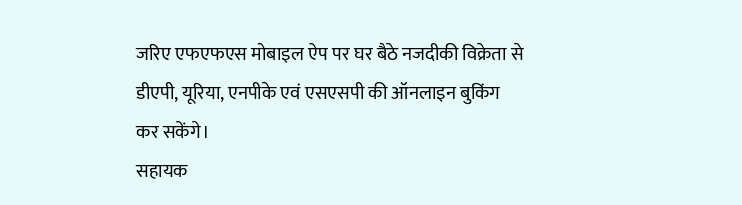जरिए एफएफएस मोबाइल ऐप पर घर बैठे नजदीकी विक्रेता से डीएपी, यूरिया, एनपीके एवं एसएसपी की ऑनलाइन बुकिंग कर सकेंगे।
सहायक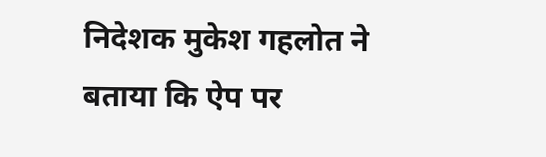निदेशक मुकेश गहलोत ने बताया कि ऐप पर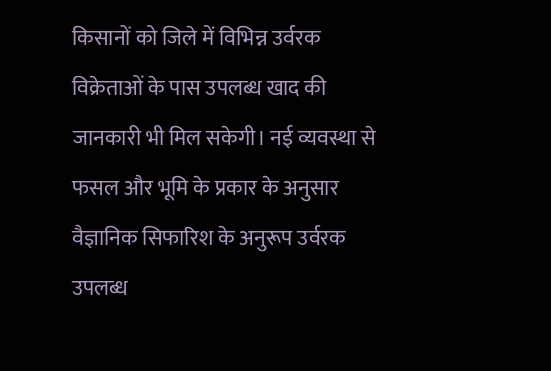किसानों को जिले में विभिन्न उर्वरक विक्रेताओं के पास उपलब्ध खाद की जानकारी भी मिल सकेगी। नई व्यवस्था से फसल और भूमि के प्रकार के अनुसार वैज्ञानिक सिफारिश के अनुरूप उर्वरक उपलब्ध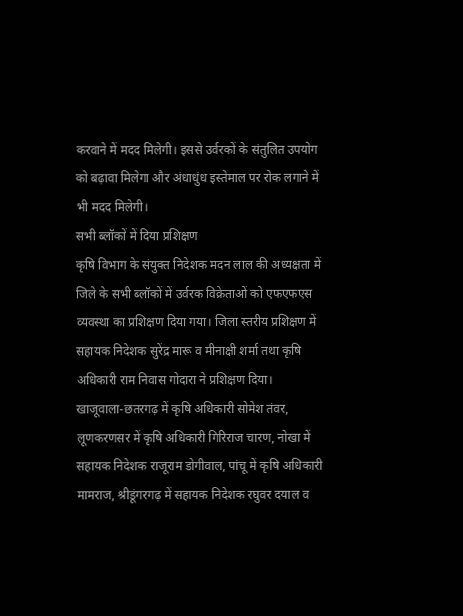करवाने में मदद मिलेगी। इससे उर्वरकों के संतुलित उपयोग को बढ़ावा मिलेगा और अंधाधुंध इस्तेमाल पर रोक लगाने में भी मदद मिलेगी।
सभी ब्लॉकों में दिया प्रशिक्षण
कृषि विभाग के संयुक्त निदेशक मदन लाल की अध्यक्षता में जिले के सभी ब्लॉकों में उर्वरक विक्रेताओं को एफएफएस व्यवस्था का प्रशिक्षण दिया गया। जिला स्तरीय प्रशिक्षण में सहायक निदेशक सुरेंद्र मारू व मीनाक्षी शर्मा तथा कृषि अधिकारी राम निवास गोदारा ने प्रशिक्षण दिया।
खाजूवाला-छतरगढ़ में कृषि अधिकारी सोमेश तंवर, लूणकरणसर में कृषि अधिकारी गिरिराज चारण, नोखा में सहायक निदेशक राजूराम डोगीवाल, पांचू में कृषि अधिकारी मामराज, श्रीडूंगरगढ़ में सहायक निदेशक रघुवर दयाल व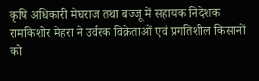कृषि अधिकारी मेघराज तथा बज्जू में सहायक निदेशक रामकिशोर मेहरा ने उर्वरक विक्रेताओं एवं प्रगतिशील किसानों को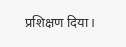प्रशिक्षण दिया।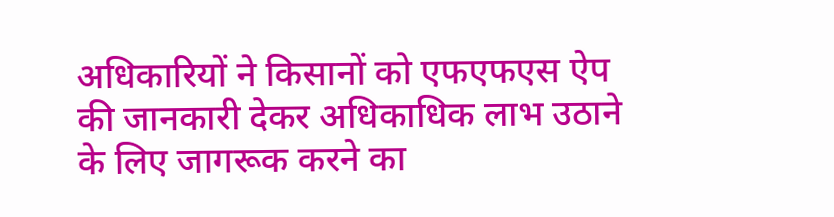अधिकारियों ने किसानों को एफएफएस ऐप की जानकारी देकर अधिकाधिक लाभ उठाने के लिए जागरूक करने का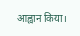आह्वान किया।